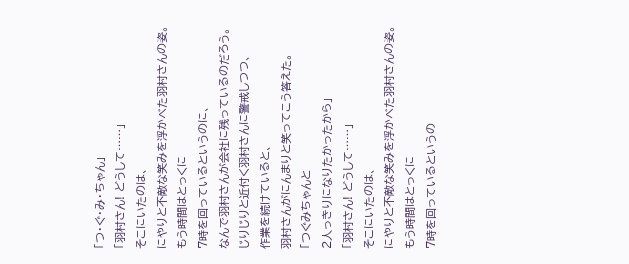「つ・ぐ・み・ちゃん」
「羽村さん! どうして……」
そこにいたのは、
にやりと不敵な笑みを浮かべた羽村さんの姿。
もう時間はとっくに
7時を回っているというのに、
なんで羽村さんが会社に残っているのだろう。
じりじりと近付く羽村さんに警戒しつつ、
作業を続けていると、
羽村さんがにんまりと笑ってこう答えた。
「つぐみちゃんと
2人っきりになりたかったから」
「羽村さん! どうして……」
そこにいたのは、
にやりと不敵な笑みを浮かべた羽村さんの姿。
もう時間はとっくに
7時を回っているというの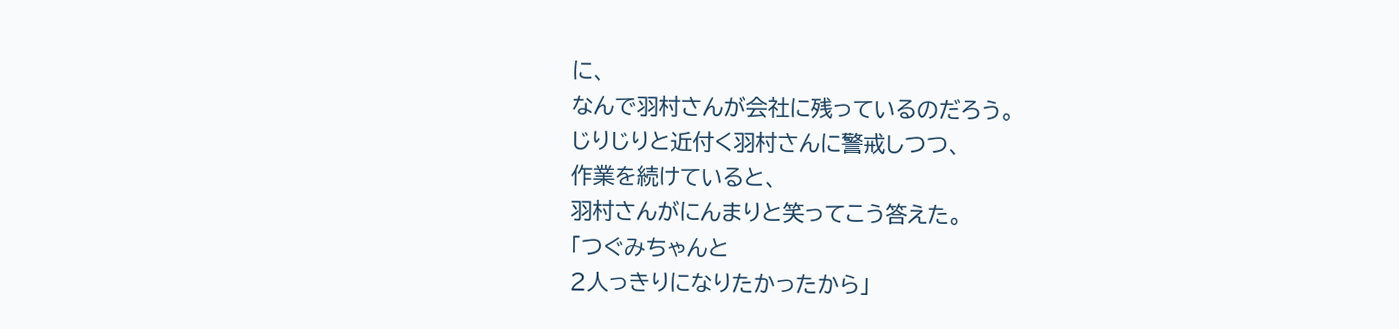に、
なんで羽村さんが会社に残っているのだろう。
じりじりと近付く羽村さんに警戒しつつ、
作業を続けていると、
羽村さんがにんまりと笑ってこう答えた。
「つぐみちゃんと
2人っきりになりたかったから」